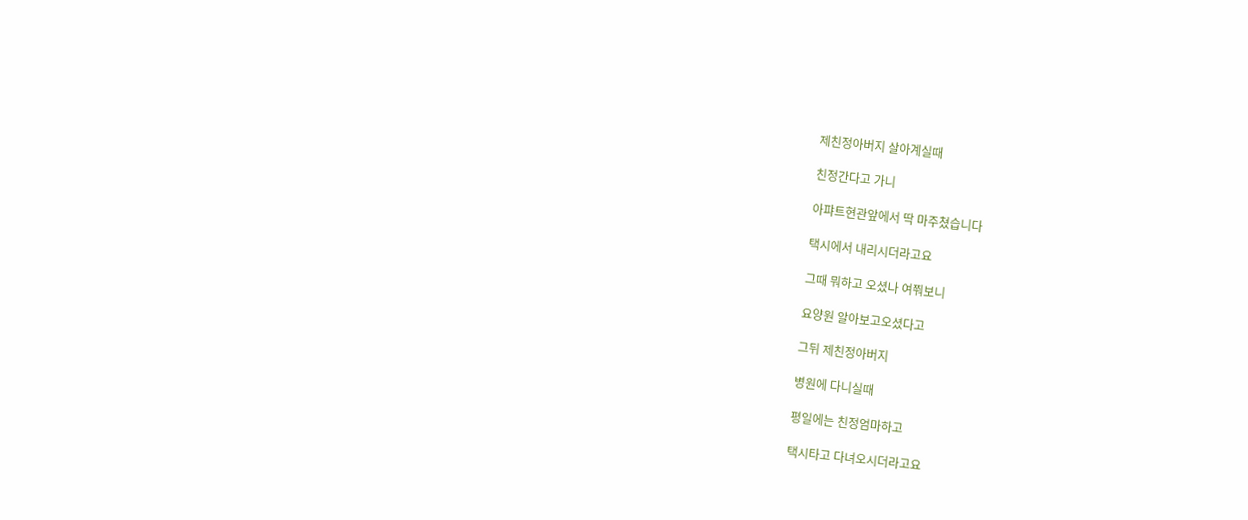제친정아버지 살아계실때

친정간다고 가니

아퍄트현관앞에서 딱 마주쳤습니다

택시에서 내리시더라고요

그때 뭐하고 오셨나 여쭤보니

요양원 알아보고오셨다고

그뒤 제친정아버지

병원에 다니실때

평일에는 친정엄마하고

택시타고 다녀오시더라고요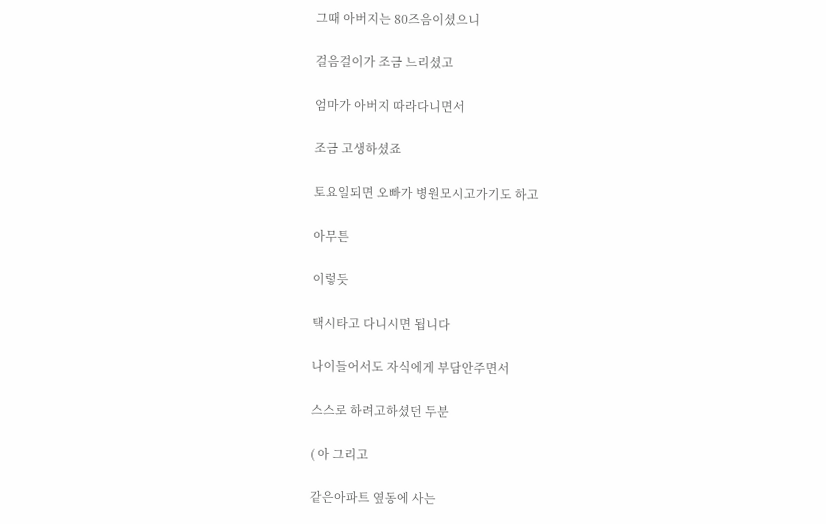그때 아버지는 80즈음이셨으니

걸음걸이가 조금 느리셨고

엄마가 아버지 따라다니면서

조금 고생하셨죠

토요일되면 오빠가 병원모시고가기도 하고

아무튼

이렇듯

택시타고 다니시면 됩니다

나이들어서도 자식에게 부담안주면서

스스로 하려고하셨던 두분

( 아 그리고

같은아파트 옆동에 사는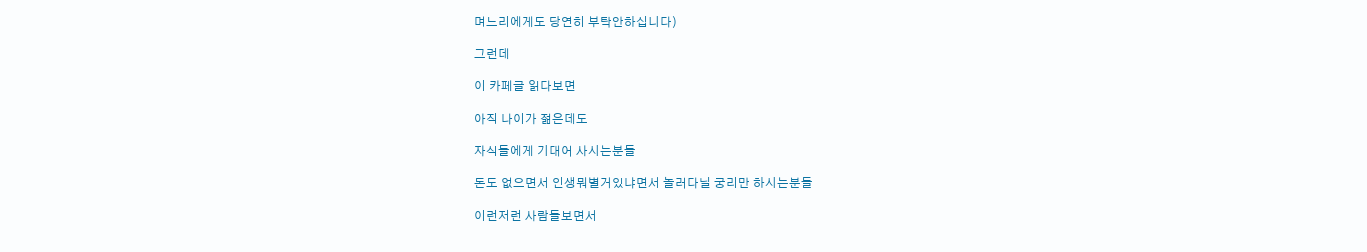며느리에게도 당연히 부탁안하십니다)

그런데

이 카페글 읽다보면

아직 나이가 젊은데도

자식들에게 기대어 사시는분들

돈도 없으면서 인생뭐별거있냐면서 놀러다닐 궁리만 하시는분들

이런저런 사람들보면서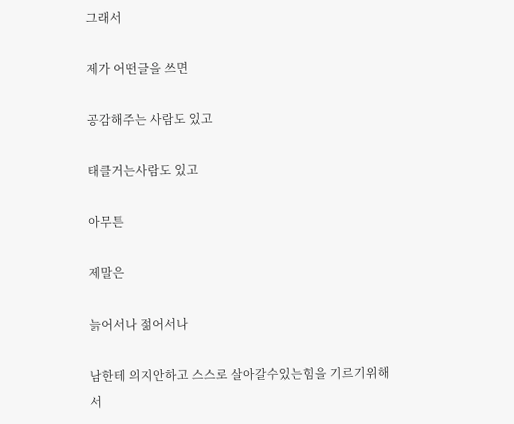그래서

제가 어떤글을 쓰면

공감해주는 사람도 있고

태클거는사람도 있고

아무튼

제말은

늙어서나 젊어서나

남한테 의지안하고 스스로 살아갈수있는힘을 기르기위해서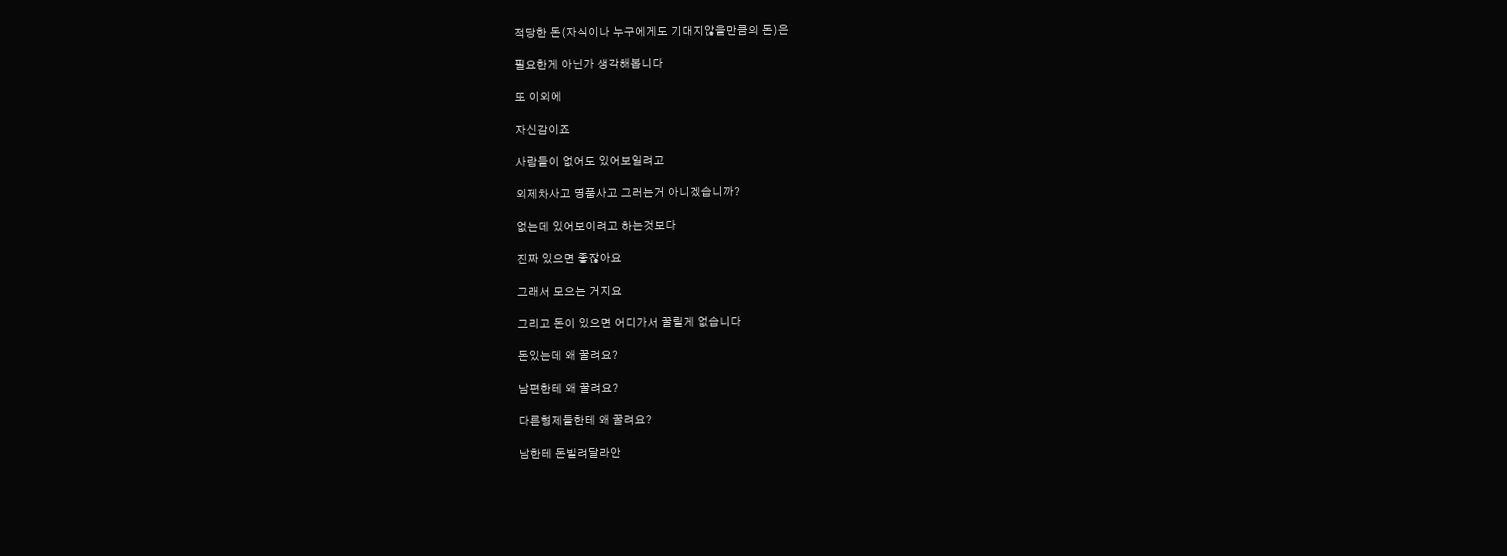적당한 돈(자식이나 누구에게도 기대지않을만큼의 돈)은

필요한게 아닌가 생각해봅니다

또 이외에

자신감이죠

사람들이 없어도 있어보일려고

외제차사고 명품사고 그러는거 아니겠습니까?

없는데 있어보이려고 하는것보다

진짜 있으면 좋잖아요

그래서 모으는 거지요

그리고 돈이 있으면 어디가서 꿀릴게 없습니다

돈있는데 왜 꿀려요?

남편한테 왜 꿀려요?

다른형제들한테 왜 꿀려요?

남한테 돈빌려달라안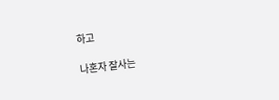하고

나혼자 잘사는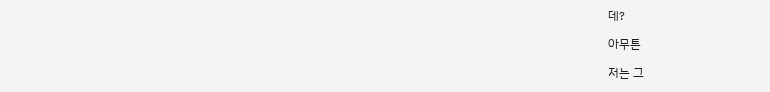데?

아무튼

저는 그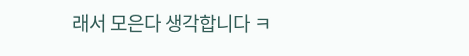래서 모은다 생각합니다 ㅋ